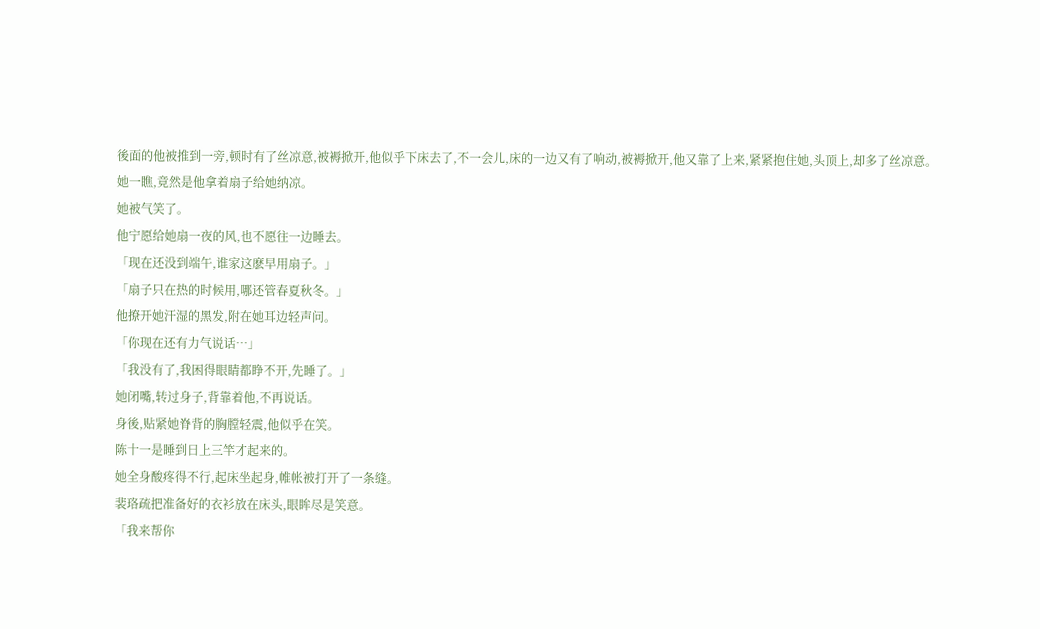後面的他被推到一旁,顿时有了丝凉意,被褥掀开,他似乎下床去了,不一会儿,床的一边又有了响动,被褥掀开,他又靠了上来,紧紧抱住她,头顶上,却多了丝凉意。
她一瞧,竟然是他拿着扇子给她纳凉。
她被气笑了。
他宁愿给她扇一夜的风,也不愿往一边睡去。
「现在还没到端午,谁家这麽早用扇子。」
「扇子只在热的时候用,哪还管春夏秋冬。」
他撩开她汗湿的黑发,附在她耳边轻声问。
「你现在还有力气说话…」
「我没有了,我困得眼睛都睁不开,先睡了。」
她闭嘴,转过身子,背靠着他,不再说话。
身後,贴紧她脊背的胸膛轻震,他似乎在笑。
陈十一是睡到日上三竿才起来的。
她全身酸疼得不行,起床坐起身,帷帐被打开了一条缝。
裴珞疏把准备好的衣衫放在床头,眼眸尽是笑意。
「我来帮你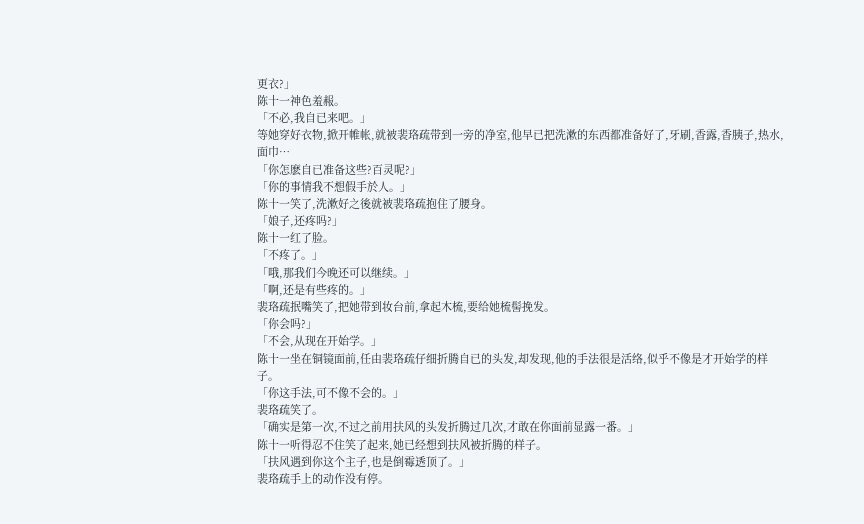更衣?」
陈十一神色羞赧。
「不必,我自已来吧。」
等她穿好衣物,掀开帷帐,就被裴珞疏带到一旁的净室,他早已把洗漱的东西都准备好了,牙刷,香露,香胰子,热水,面巾…
「你怎麽自已准备这些?百灵呢?」
「你的事情我不想假手於人。」
陈十一笑了,洗漱好之後就被裴珞疏抱住了腰身。
「娘子,还疼吗?」
陈十一红了脸。
「不疼了。」
「哦,那我们今晚还可以继续。」
「啊,还是有些疼的。」
裴珞疏抿嘴笑了,把她带到妆台前,拿起木梳,要给她梳髻挽发。
「你会吗?」
「不会,从现在开始学。」
陈十一坐在铜镜面前,任由裴珞疏仔细折腾自已的头发,却发现,他的手法很是活络,似乎不像是才开始学的样子。
「你这手法,可不像不会的。」
裴珞疏笑了。
「确实是第一次,不过之前用扶风的头发折腾过几次,才敢在你面前显露一番。」
陈十一听得忍不住笑了起来,她已经想到扶风被折腾的样子。
「扶风遇到你这个主子,也是倒霉透顶了。」
裴珞疏手上的动作没有停。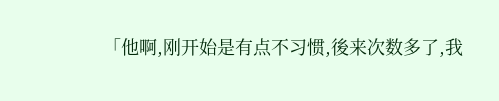「他啊,刚开始是有点不习惯,後来次数多了,我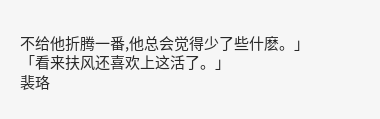不给他折腾一番,他总会觉得少了些什麽。」
「看来扶风还喜欢上这活了。」
裴珞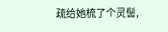疏给她梳了个灵髻,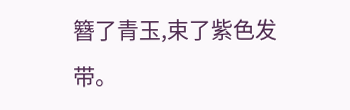簪了青玉,束了紫色发带。